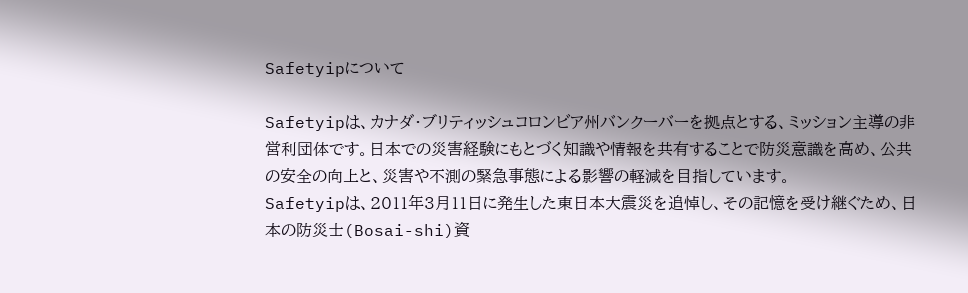Safetyipについて

Safetyipは、カナダ・ブリティッシュコロンビア州バンクーバーを拠点とする、ミッション主導の非営利団体です。日本での災害経験にもとづく知識や情報を共有することで防災意識を高め、公共の安全の向上と、災害や不測の緊急事態による影響の軽減を目指しています。
Safetyipは、2011年3月11日に発生した東日本大震災を追悼し、その記憶を受け継ぐため、日本の防災士(Bosai-shi)資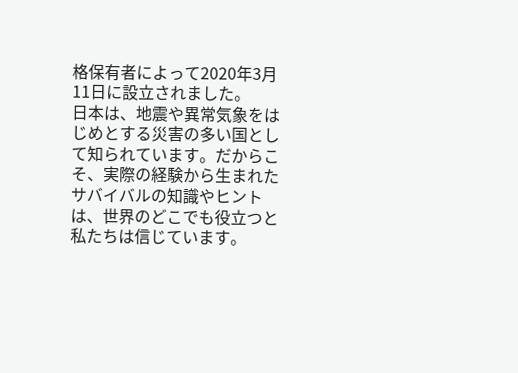格保有者によって2020年3月11日に設立されました。
日本は、地震や異常気象をはじめとする災害の多い国として知られています。だからこそ、実際の経験から生まれたサバイバルの知識やヒントは、世界のどこでも役立つと私たちは信じています。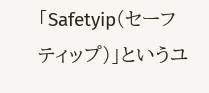「Safetyip(セーフティップ)」というユ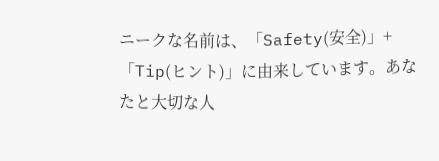ニークな名前は、「Safety(安全)」+「Tip(ヒント)」に由来しています。あなたと大切な人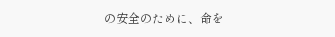の安全のために、命を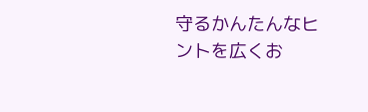守るかんたんなヒントを広くお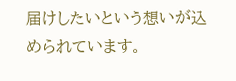届けしたいという想いが込められています。